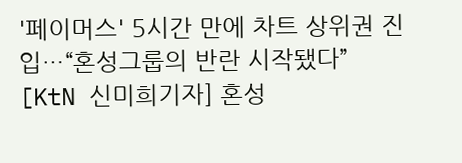'페이머스' 5시간 만에 차트 상위권 진입…“혼성그룹의 반란 시작됐다”
[KtN 신미희기자] 혼성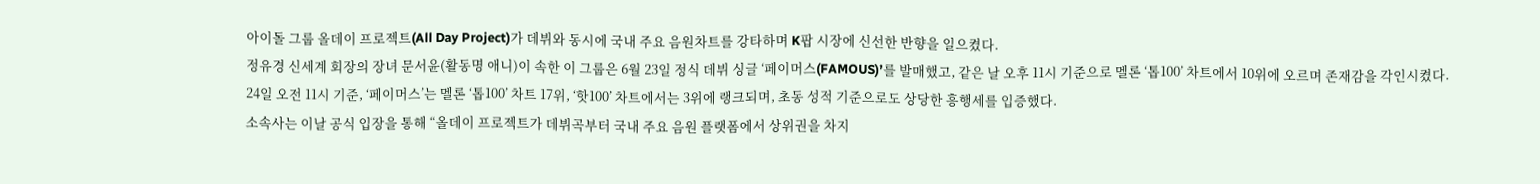아이돌 그룹 올데이 프로젝트(All Day Project)가 데뷔와 동시에 국내 주요 음원차트를 강타하며 K팝 시장에 신선한 반향을 일으켰다.
정유경 신세계 회장의 장녀 문서윤(활동명 애니)이 속한 이 그룹은 6월 23일 정식 데뷔 싱글 ‘페이머스(FAMOUS)’를 발매했고, 같은 날 오후 11시 기준으로 멜론 ‘톱100’ 차트에서 10위에 오르며 존재감을 각인시켰다.
24일 오전 11시 기준, ‘페이머스’는 멜론 ‘톱100’ 차트 17위, ‘핫100’ 차트에서는 3위에 랭크되며, 초동 성적 기준으로도 상당한 흥행세를 입증했다.
소속사는 이날 공식 입장을 통해 “올데이 프로젝트가 데뷔곡부터 국내 주요 음원 플랫폼에서 상위권을 차지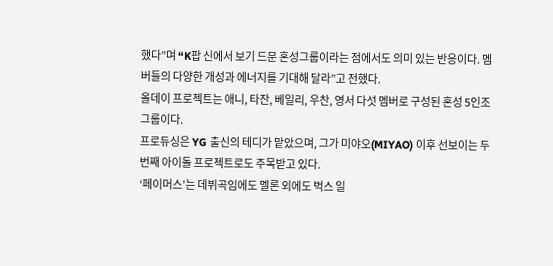했다”며 “K팝 신에서 보기 드문 혼성그룹이라는 점에서도 의미 있는 반응이다. 멤버들의 다양한 개성과 에너지를 기대해 달라”고 전했다.
올데이 프로젝트는 애니, 타잔, 베일리, 우찬, 영서 다섯 멤버로 구성된 혼성 5인조 그룹이다.
프로듀싱은 YG 출신의 테디가 맡았으며, 그가 미야오(MIYAO) 이후 선보이는 두 번째 아이돌 프로젝트로도 주목받고 있다.
‘페이머스’는 데뷔곡임에도 멜론 외에도 벅스 일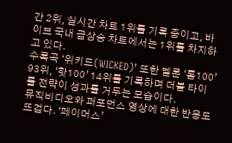간 2위, 실시간 차트 1위를 기록 중이고, 바이브 국내 급상승 차트에서는 1위를 차지하고 있다.
수록곡 ‘위키드(WICKED)’ 또한 멜론 ‘톱100’ 93위, ‘핫100’ 14위를 기록하며 더블 타이틀 전략이 성과를 거두는 모습이다.
뮤직비디오와 퍼포먼스 영상에 대한 반응도 뜨겁다. ‘페이머스’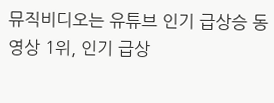뮤직비디오는 유튜브 인기 급상승 동영상 1위, 인기 급상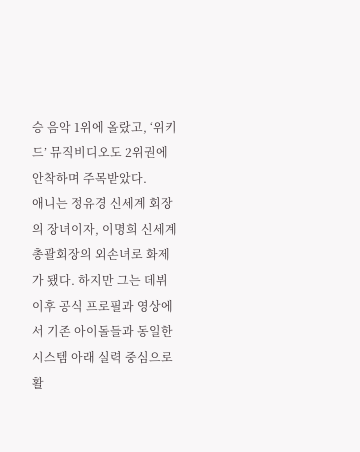승 음악 1위에 올랐고, ‘위키드’ 뮤직비디오도 2위권에 안착하며 주목받았다.
애니는 정유경 신세계 회장의 장녀이자, 이명희 신세계 총괄회장의 외손녀로 화제가 됐다. 하지만 그는 데뷔 이후 공식 프로필과 영상에서 기존 아이돌들과 동일한 시스템 아래 실력 중심으로 활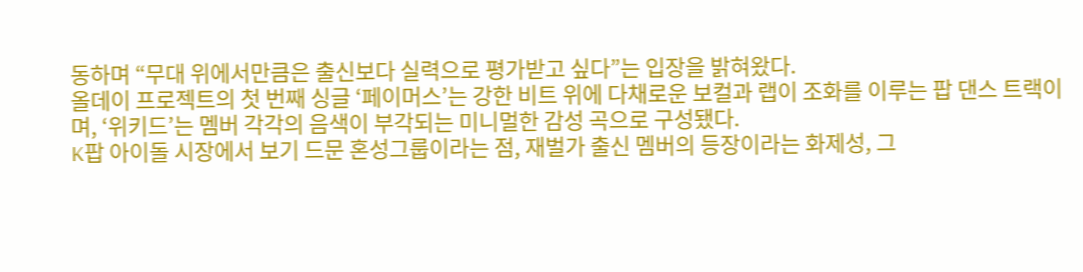동하며 “무대 위에서만큼은 출신보다 실력으로 평가받고 싶다”는 입장을 밝혀왔다.
올데이 프로젝트의 첫 번째 싱글 ‘페이머스’는 강한 비트 위에 다채로운 보컬과 랩이 조화를 이루는 팝 댄스 트랙이며, ‘위키드’는 멤버 각각의 음색이 부각되는 미니멀한 감성 곡으로 구성됐다.
K팝 아이돌 시장에서 보기 드문 혼성그룹이라는 점, 재벌가 출신 멤버의 등장이라는 화제성, 그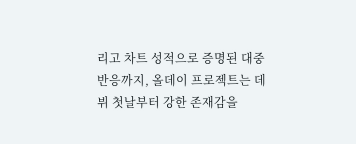리고 차트 성적으로 증명된 대중 반응까지, 올데이 프로젝트는 데뷔 첫날부터 강한 존재감을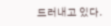드러내고 있다.